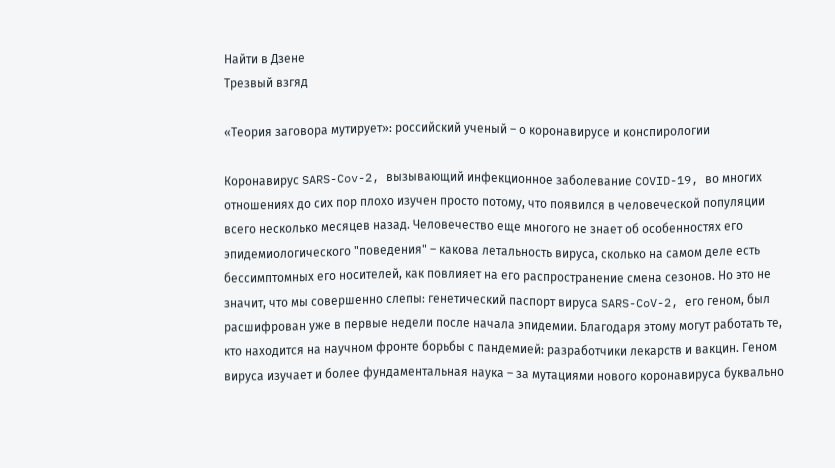Найти в Дзене
Трезвый взгяд

«Теория заговора мутирует»: российский ученый – о коронавирусе и конспирологии

Коронавирус SARS-Cov-2, вызывающий инфекционное заболевание COVID-19, во многих отношениях до сих пор плохо изучен просто потому, что появился в человеческой популяции всего несколько месяцев назад. Человечество еще многого не знает об особенностях его эпидемиологического "поведения" – какова летальность вируса, сколько на самом деле есть бессимптомных его носителей, как повлияет на его распространение смена сезонов. Но это не значит, что мы совершенно слепы: генетический паспорт вируса SARS-CoV-2, его геном, был расшифрован уже в первые недели после начала эпидемии. Благодаря этому могут работать те, кто находится на научном фронте борьбы с пандемией: разработчики лекарств и вакцин. Геном вируса изучает и более фундаментальная наука – за мутациями нового коронавируса буквально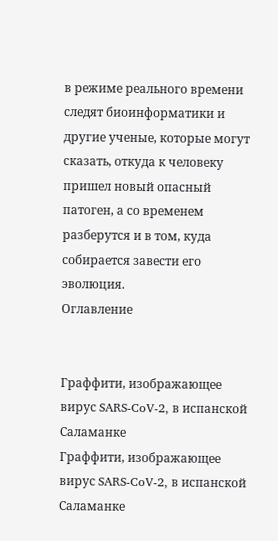в режиме реального времени следят биоинформатики и другие ученые, которые могут сказать, откуда к человеку пришел новый опасный патоген, а со временем разберутся и в том, куда собирается завести его эволюция.
Оглавление


Граффити, изображающее вирус SARS-CoV-2, в испанской Саламанке
Граффити, изображающее вирус SARS-CoV-2, в испанской Саламанке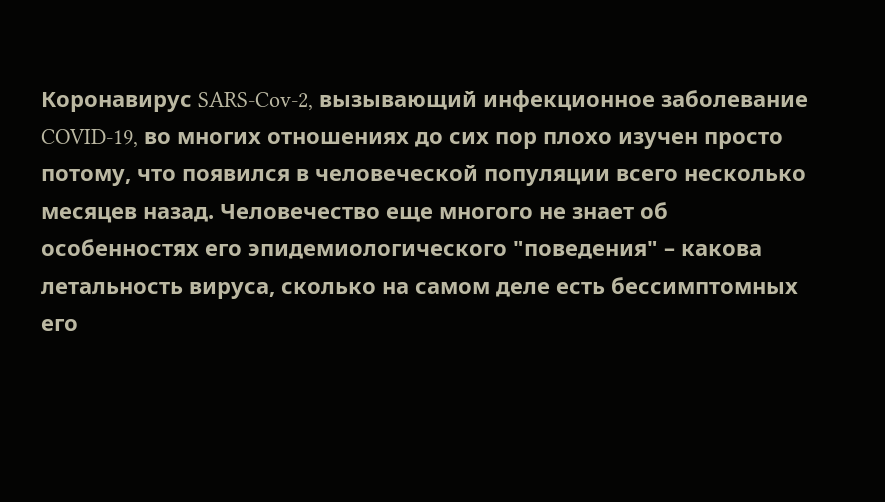Коронавирус SARS-Cov-2, вызывающий инфекционное заболевание COVID-19, во многих отношениях до сих пор плохо изучен просто потому, что появился в человеческой популяции всего несколько месяцев назад. Человечество еще многого не знает об особенностях его эпидемиологического "поведения" – какова летальность вируса, сколько на самом деле есть бессимптомных его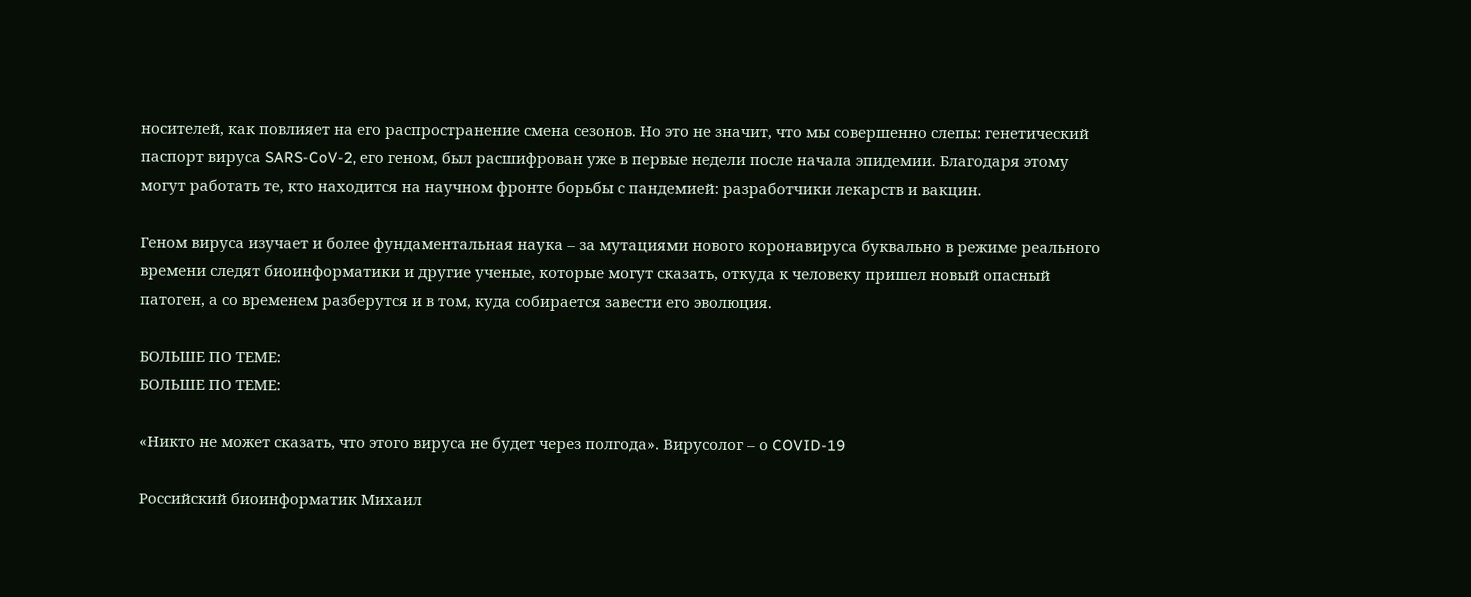носителей, как повлияет на его распространение смена сезонов. Но это не значит, что мы совершенно слепы: генетический паспорт вируса SARS-CoV-2, его геном, был расшифрован уже в первые недели после начала эпидемии. Благодаря этому могут работать те, кто находится на научном фронте борьбы с пандемией: разработчики лекарств и вакцин.

Геном вируса изучает и более фундаментальная наука – за мутациями нового коронавируса буквально в режиме реального времени следят биоинформатики и другие ученые, которые могут сказать, откуда к человеку пришел новый опасный патоген, а со временем разберутся и в том, куда собирается завести его эволюция.

БОЛЬШЕ ПО ТЕМЕ:
БОЛЬШЕ ПО ТЕМЕ:

«Никто не может сказать, что этого вируса не будет через полгода». Вирусолог – о COVID-19

Российский биоинформатик Михаил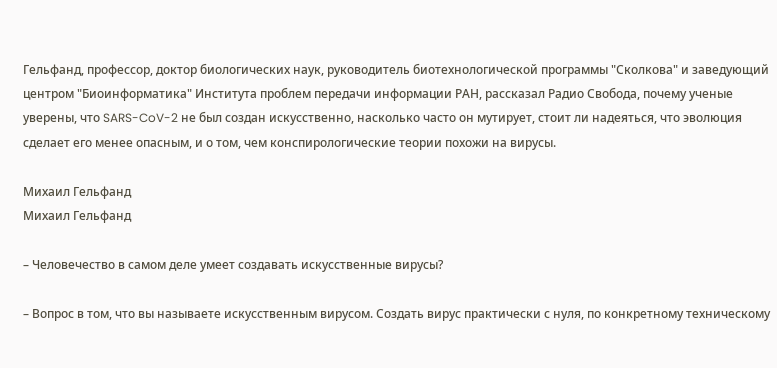Гельфанд, профессор, доктор биологических наук, руководитель биотехнологической программы "Сколкова" и заведующий центром "Биоинформатика" Института проблем передачи информации РАН, рассказал Радио Свобода, почему ученые уверены, что SARS-CoV-2 не был создан искусственно, насколько часто он мутирует, стоит ли надеяться, что эволюция сделает его менее опасным, и о том, чем конспирологические теории похожи на вирусы.

Михаил Гельфанд
Михаил Гельфанд

– Человечество в самом деле умеет создавать искусственные вирусы?

– Вопрос в том, что вы называете искусственным вирусом. Создать вирус практически с нуля, по конкретному техническому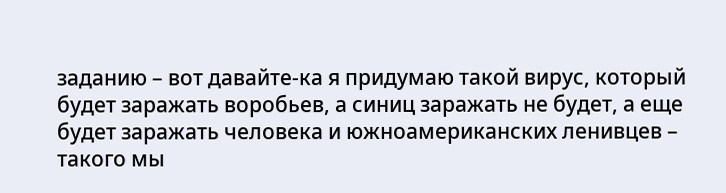заданию – вот давайте-ка я придумаю такой вирус, который будет заражать воробьев, а синиц заражать не будет, а еще будет заражать человека и южноамериканских ленивцев – такого мы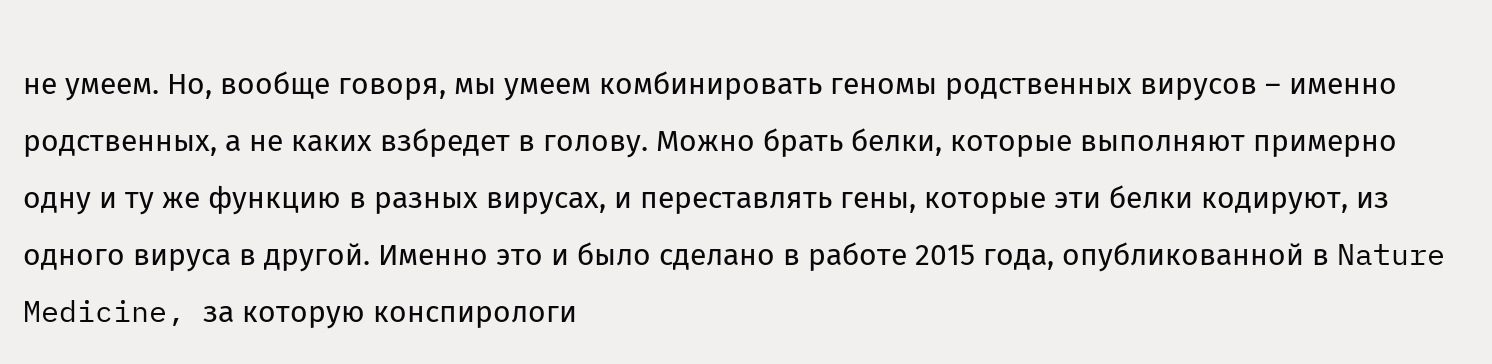не умеем. Но, вообще говоря, мы умеем комбинировать геномы родственных вирусов – именно родственных, а не каких взбредет в голову. Можно брать белки, которые выполняют примерно одну и ту же функцию в разных вирусах, и переставлять гены, которые эти белки кодируют, из одного вируса в другой. Именно это и было сделано в работе 2015 года, опубликованной в Nature Medicine, за которую конспирологи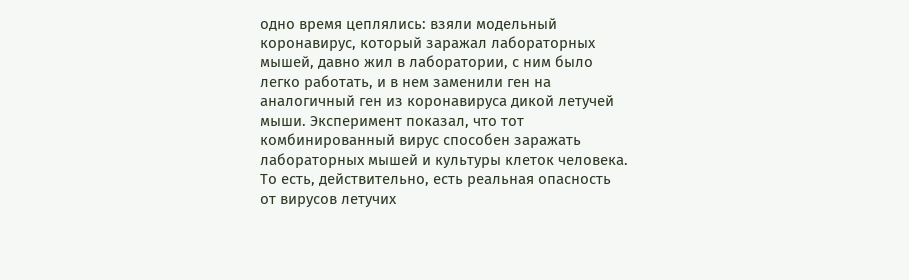одно время цеплялись: взяли модельный коронавирус, который заражал лабораторных мышей, давно жил в лаборатории, с ним было легко работать, и в нем заменили ген на аналогичный ген из коронавируса дикой летучей мыши. Эксперимент показал, что тот комбинированный вирус способен заражать лабораторных мышей и культуры клеток человека. То есть, действительно, есть реальная опасность от вирусов летучих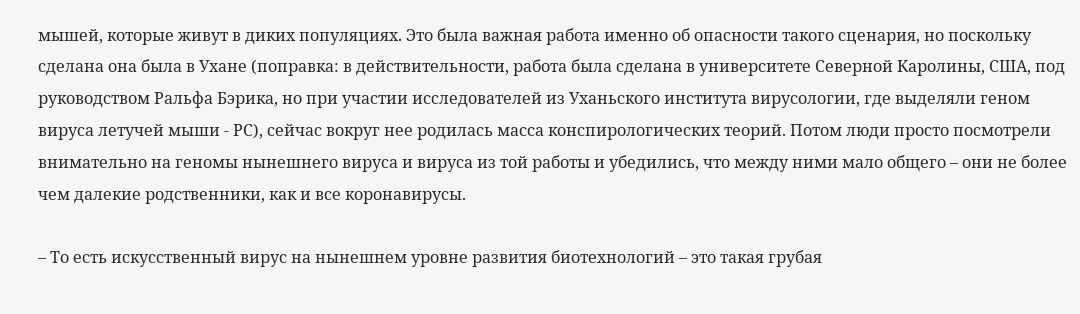мышей, которые живут в диких популяциях. Это была важная работа именно об опасности такого сценария, но поскольку сделана она была в Ухане (поправка: в действительности, работа была сделана в университете Северной Каролины, США, под руководством Ральфа Бэрика, но при участии исследователей из Уханьского института вирусологии, где выделяли геном вируса летучей мыши - РС), сейчас вокруг нее родилась масса конспирологических теорий. Потом люди просто посмотрели внимательно на геномы нынешнего вируса и вируса из той работы и убедились, что между ними мало общего – они не более чем далекие родственники, как и все коронавирусы.

– То есть искусственный вирус на нынешнем уровне развития биотехнологий – это такая грубая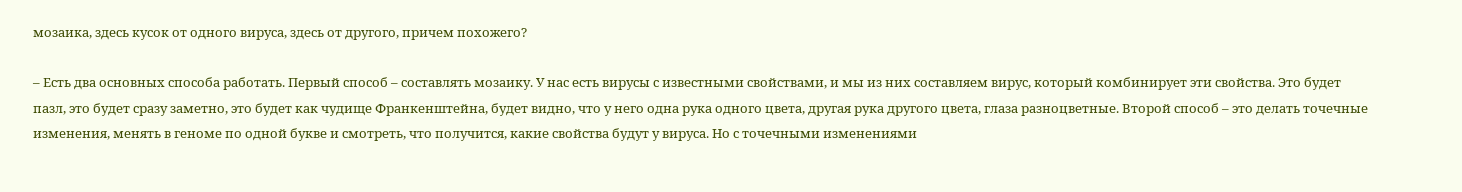мозаика, здесь кусок от одного вируса, здесь от другого, причем похожего?

– Есть два основных способа работать. Первый способ – составлять мозаику. У нас есть вирусы с известными свойствами, и мы из них составляем вирус, который комбинирует эти свойства. Это будет пазл, это будет сразу заметно, это будет как чудище Франкенштейна, будет видно, что у него одна рука одного цвета, другая рука другого цвета, глаза разноцветные. Второй способ – это делать точечные изменения, менять в геноме по одной букве и смотреть, что получится, какие свойства будут у вируса. Но с точечными изменениями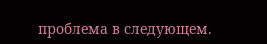проблема в следующем.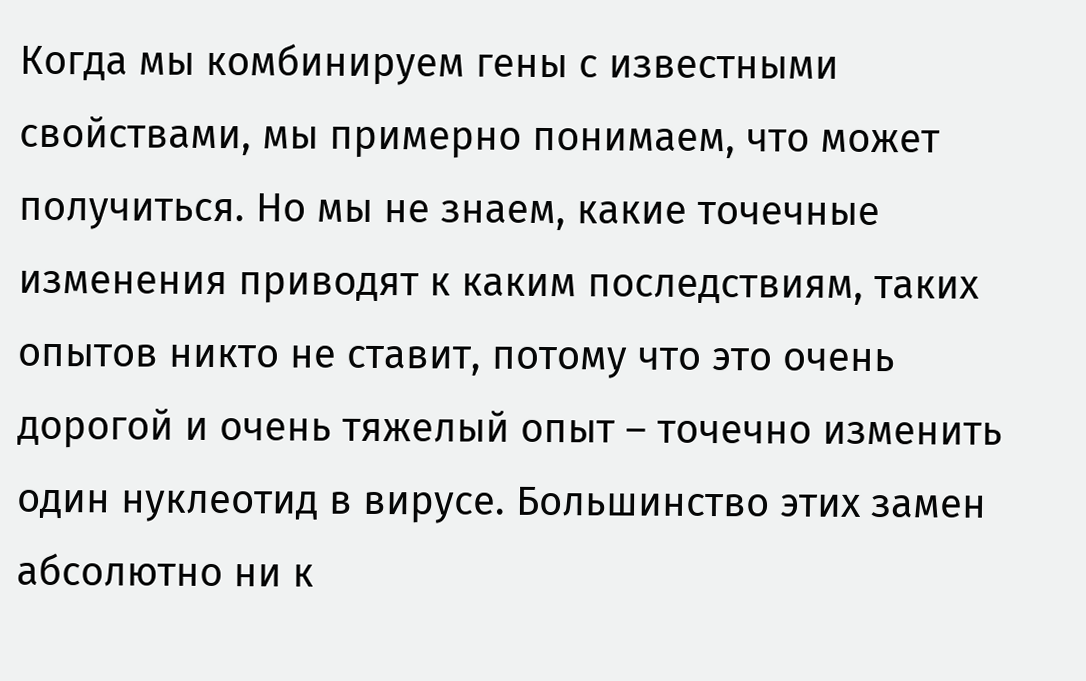Когда мы комбинируем гены с известными свойствами, мы примерно понимаем, что может получиться. Но мы не знаем, какие точечные изменения приводят к каким последствиям, таких опытов никто не ставит, потому что это очень дорогой и очень тяжелый опыт – точечно изменить один нуклеотид в вирусе. Большинство этих замен абсолютно ни к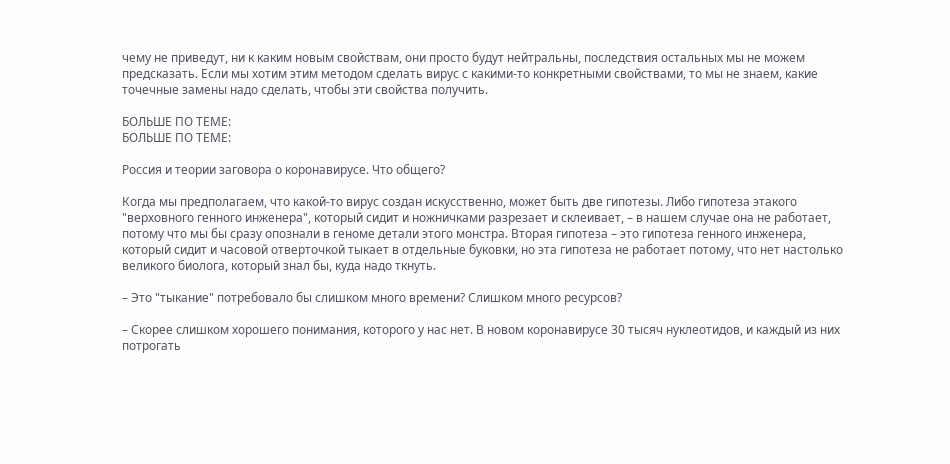чему не приведут, ни к каким новым свойствам, они просто будут нейтральны, последствия остальных мы не можем предсказать. Если мы хотим этим методом сделать вирус с какими-то конкретными свойствами, то мы не знаем, какие точечные замены надо сделать, чтобы эти свойства получить.

БОЛЬШЕ ПО ТЕМЕ:
БОЛЬШЕ ПО ТЕМЕ:

Россия и теории заговора о коронавирусе. Что общего?

Когда мы предполагаем, что какой-то вирус создан искусственно, может быть две гипотезы. Либо гипотеза этакого "верховного генного инженера", который сидит и ножничками разрезает и склеивает, – в нашем случае она не работает, потому что мы бы сразу опознали в геноме детали этого монстра. Вторая гипотеза – это гипотеза генного инженера, который сидит и часовой отверточкой тыкает в отдельные буковки, но эта гипотеза не работает потому, что нет настолько великого биолога, который знал бы, куда надо ткнуть.

– Это "тыкание" потребовало бы слишком много времени? Слишком много ресурсов?

– Скорее слишком хорошего понимания, которого у нас нет. В новом коронавирусе 30 тысяч нуклеотидов, и каждый из них потрогать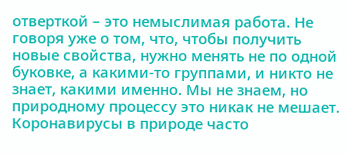отверткой – это немыслимая работа. Не говоря уже о том, что, чтобы получить новые свойства, нужно менять не по одной буковке, а какими-то группами, и никто не знает, какими именно. Мы не знаем, но природному процессу это никак не мешает. Коронавирусы в природе часто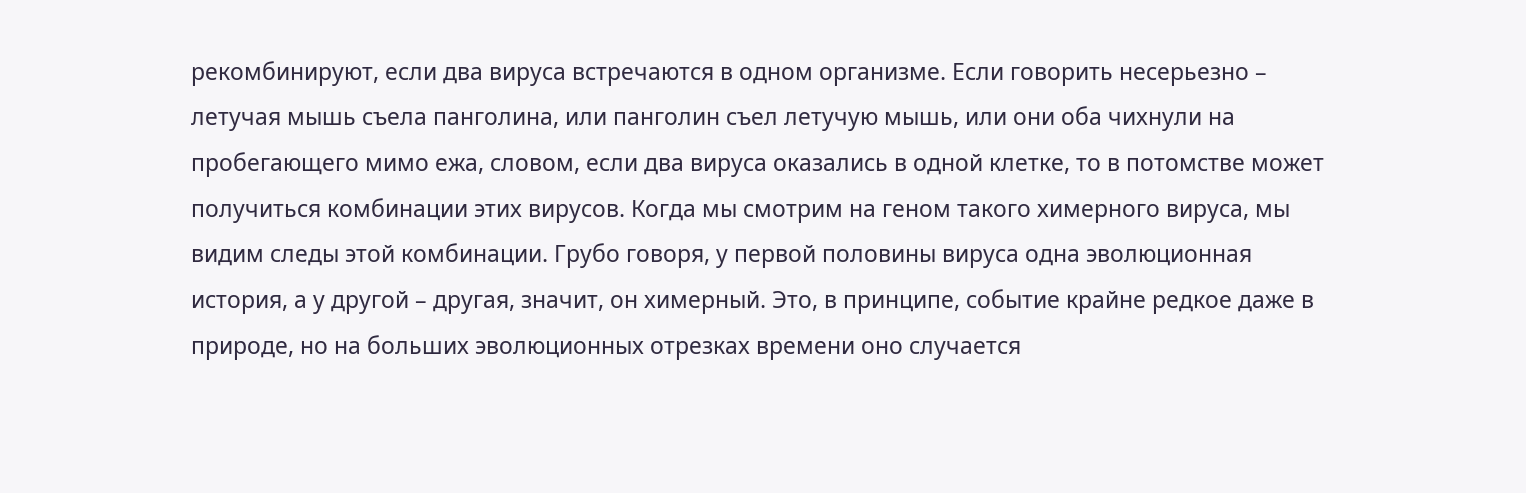рекомбинируют, если два вируса встречаются в одном организме. Если говорить несерьезно – летучая мышь съела панголина, или панголин съел летучую мышь, или они оба чихнули на пробегающего мимо ежа, словом, если два вируса оказались в одной клетке, то в потомстве может получиться комбинации этих вирусов. Когда мы смотрим на геном такого химерного вируса, мы видим следы этой комбинации. Грубо говоря, у первой половины вируса одна эволюционная история, а у другой – другая, значит, он химерный. Это, в принципе, событие крайне редкое даже в природе, но на больших эволюционных отрезках времени оно случается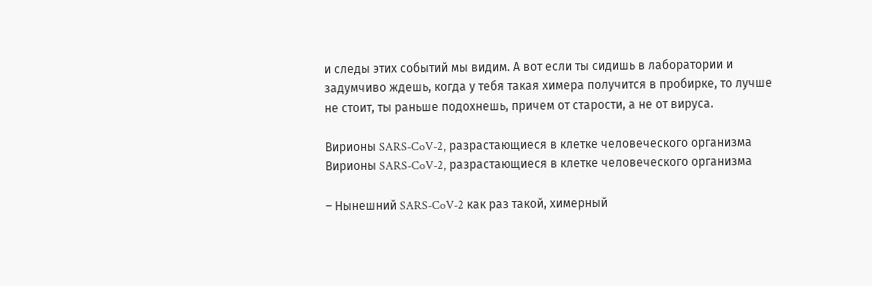и следы этих событий мы видим. А вот если ты сидишь в лаборатории и задумчиво ждешь, когда у тебя такая химера получится в пробирке, то лучше не стоит, ты раньше подохнешь, причем от старости, а не от вируса.

Вирионы SARS-CoV-2, разрастающиеся в клетке человеческого организма
Вирионы SARS-CoV-2, разрастающиеся в клетке человеческого организма

– Нынешний SARS-CoV-2 как раз такой, химерный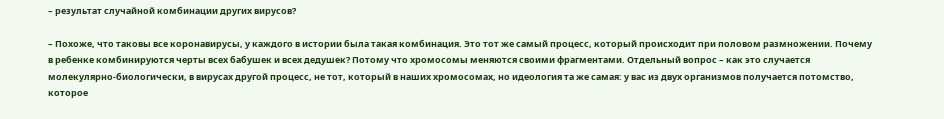– результат случайной комбинации других вирусов?

– Похоже, что таковы все коронавирусы, у каждого в истории была такая комбинация. Это тот же самый процесс, который происходит при половом размножении. Почему в ребенке комбинируются черты всех бабушек и всех дедушек? Потому что хромосомы меняются своими фрагментами. Отдельный вопрос – как это случается молекулярно-биологически, в вирусах другой процесс, не тот, который в наших хромосомах, но идеология та же самая: у вас из двух организмов получается потомство, которое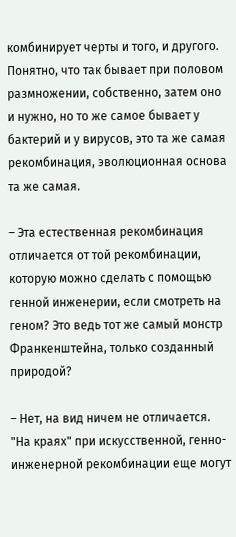комбинирует черты и того, и другого. Понятно, что так бывает при половом размножении, собственно, затем оно и нужно, но то же самое бывает у бактерий и у вирусов, это та же самая рекомбинация, эволюционная основа та же самая.

– Эта естественная рекомбинация отличается от той рекомбинации, которую можно сделать с помощью генной инженерии, если смотреть на геном? Это ведь тот же самый монстр Франкенштейна, только созданный природой?

– Нет, на вид ничем не отличается. "На краях" при искусственной, генно-инженерной рекомбинации еще могут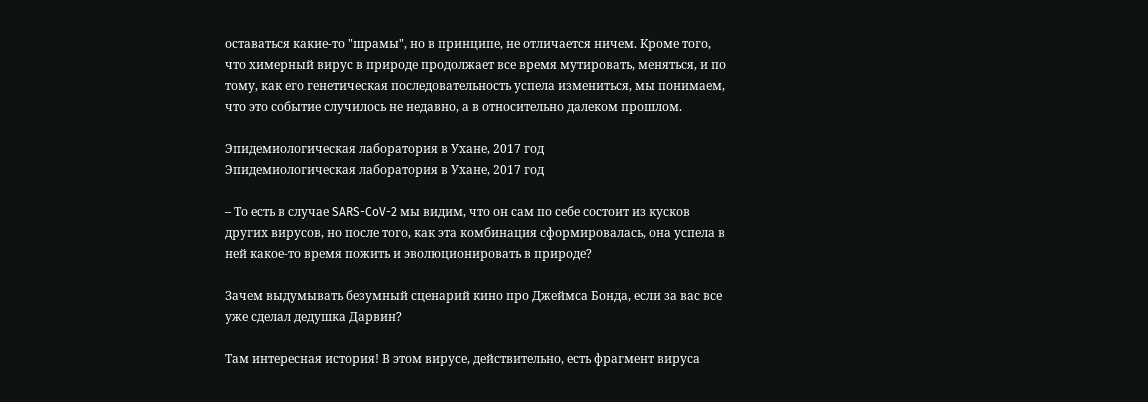оставаться какие-то "шрамы", но в принципе, не отличается ничем. Кроме того, что химерный вирус в природе продолжает все время мутировать, меняться, и по тому, как его генетическая последовательность успела измениться, мы понимаем, что это событие случилось не недавно, а в относительно далеком прошлом.

Эпидемиологическая лаборатория в Ухане, 2017 год
Эпидемиологическая лаборатория в Ухане, 2017 год

– То есть в случае SARS-CoV-2 мы видим, что он сам по себе состоит из кусков других вирусов, но после того, как эта комбинация сформировалась, она успела в ней какое-то время пожить и эволюционировать в природе?

Зачем выдумывать безумный сценарий кино про Джеймса Бонда, если за вас все уже сделал дедушка Дарвин?

Там интересная история! В этом вирусе, действительно, есть фрагмент вируса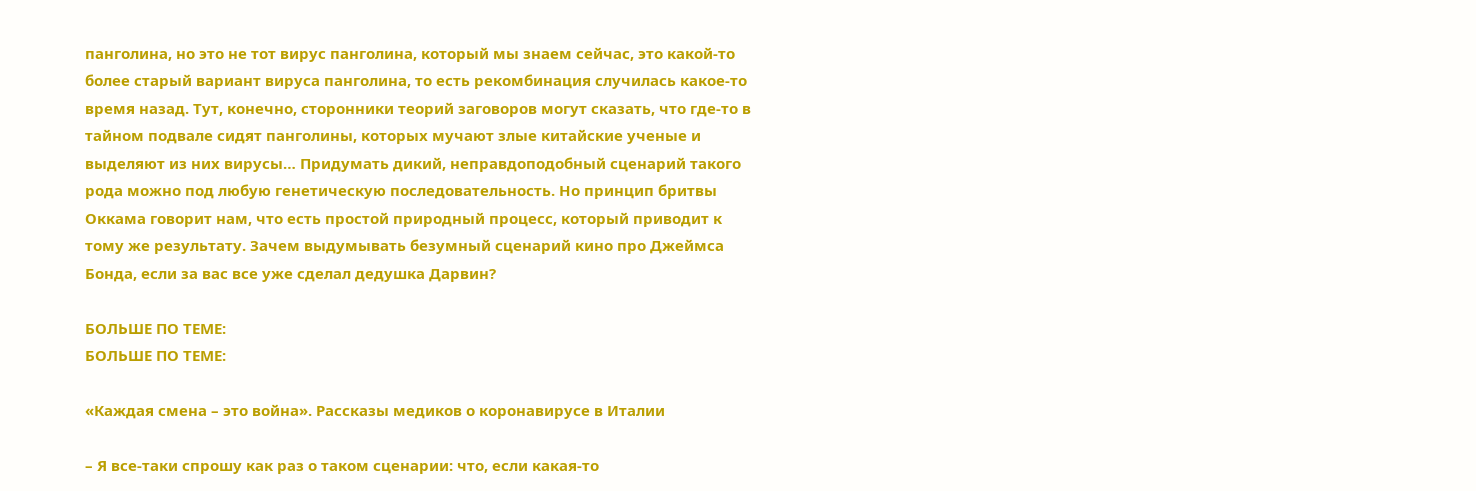панголина, но это не тот вирус панголина, который мы знаем сейчас, это какой-то более старый вариант вируса панголина, то есть рекомбинация случилась какое-то время назад. Тут, конечно, сторонники теорий заговоров могут сказать, что где-то в тайном подвале сидят панголины, которых мучают злые китайские ученые и выделяют из них вирусы… Придумать дикий, неправдоподобный сценарий такого рода можно под любую генетическую последовательность. Но принцип бритвы Оккама говорит нам, что есть простой природный процесс, который приводит к тому же результату. Зачем выдумывать безумный сценарий кино про Джеймса Бонда, если за вас все уже сделал дедушка Дарвин?

БОЛЬШЕ ПО ТЕМЕ:
БОЛЬШЕ ПО ТЕМЕ:

«Каждая смена – это война». Рассказы медиков о коронавирусе в Италии

– Я все-таки спрошу как раз о таком сценарии: что, если какая-то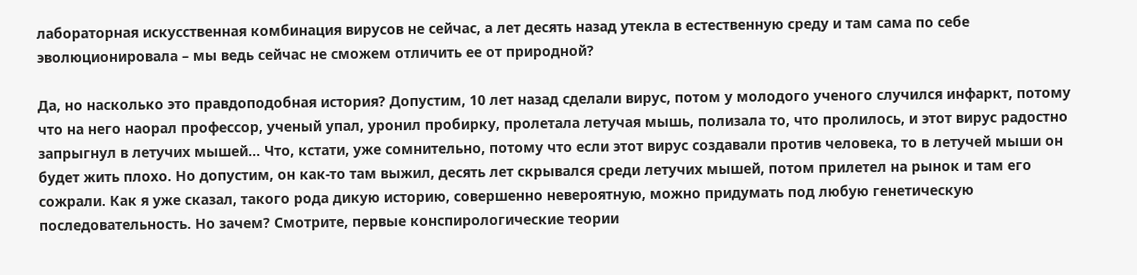лабораторная искусственная комбинация вирусов не сейчас, а лет десять назад утекла в естественную среду и там сама по себе эволюционировала – мы ведь сейчас не сможем отличить ее от природной?

Да, но насколько это правдоподобная история? Допустим, 10 лет назад сделали вирус, потом у молодого ученого случился инфаркт, потому что на него наорал профессор, ученый упал, уронил пробирку, пролетала летучая мышь, полизала то, что пролилось, и этот вирус радостно запрыгнул в летучих мышей… Что, кстати, уже сомнительно, потому что если этот вирус создавали против человека, то в летучей мыши он будет жить плохо. Но допустим, он как-то там выжил, десять лет скрывался среди летучих мышей, потом прилетел на рынок и там его сожрали. Как я уже сказал, такого рода дикую историю, совершенно невероятную, можно придумать под любую генетическую последовательность. Но зачем? Смотрите, первые конспирологические теории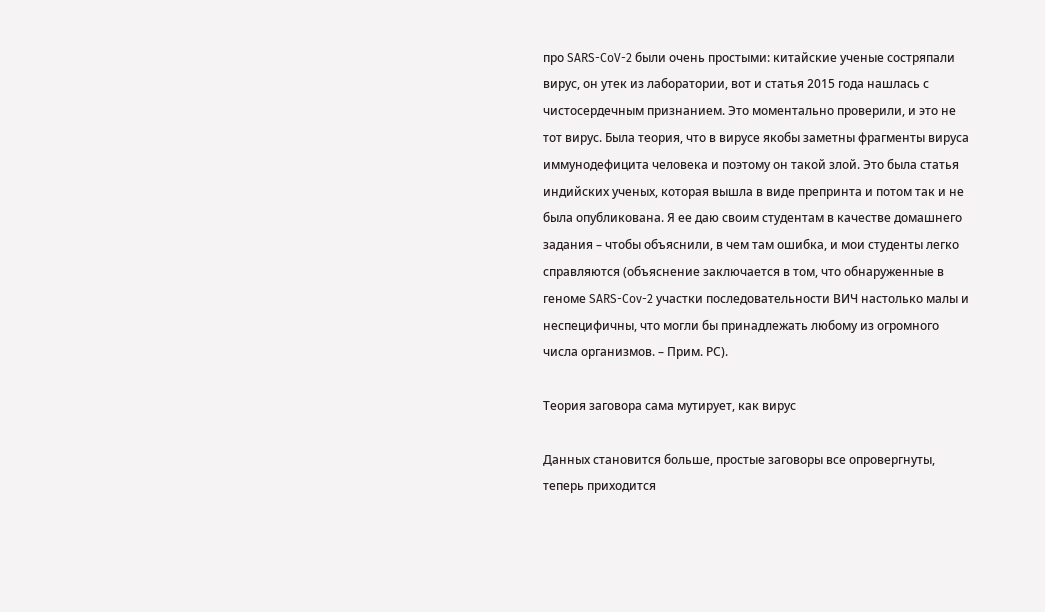про SARS-CoV-2 были очень простыми: китайские ученые состряпали вирус, он утек из лаборатории, вот и статья 2015 года нашлась с чистосердечным признанием. Это моментально проверили, и это не тот вирус. Была теория, что в вирусе якобы заметны фрагменты вируса иммунодефицита человека и поэтому он такой злой. Это была статья индийских ученых, которая вышла в виде препринта и потом так и не была опубликована. Я ее даю своим студентам в качестве домашнего задания – чтобы объяснили, в чем там ошибка, и мои студенты легко справляются (объяснение заключается в том, что обнаруженные в геноме SARS-Cov-2 участки последовательности ВИЧ настолько малы и неспецифичны, что могли бы принадлежать любому из огромного числа организмов. – Прим. РС).

Теория заговора сама мутирует, как вирус

Данных становится больше, простые заговоры все опровергнуты, теперь приходится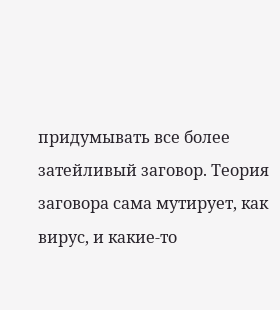придумывать все более затейливый заговор. Теория заговора сама мутирует, как вирус, и какие-то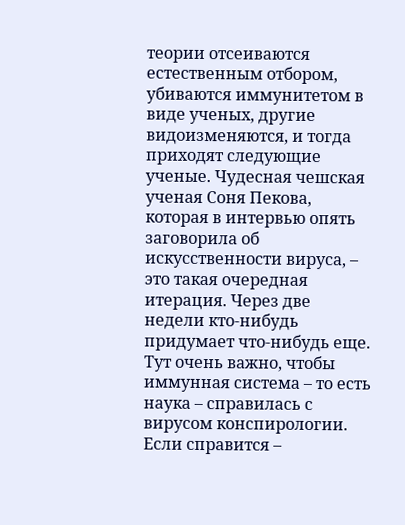теории отсеиваются естественным отбором, убиваются иммунитетом в виде ученых, другие видоизменяются, и тогда приходят следующие ученые. Чудесная чешская ученая Соня Пекова, которая в интервью опять заговорила об искусственности вируса, – это такая очередная итерация. Через две недели кто-нибудь придумает что-нибудь еще. Тут очень важно, чтобы иммунная система – то есть наука – справилась с вирусом конспирологии. Если справится –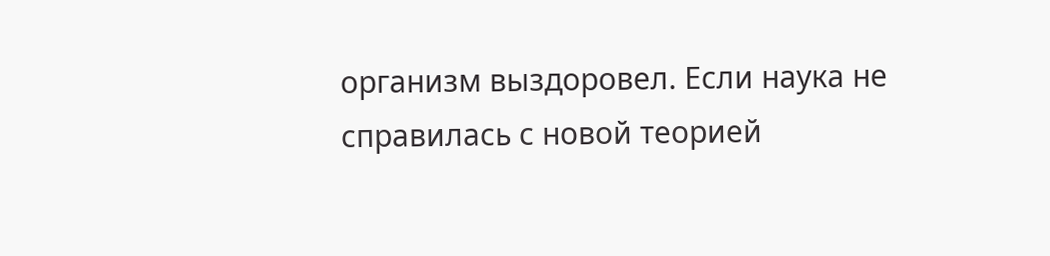организм выздоровел. Если наука не справилась с новой теорией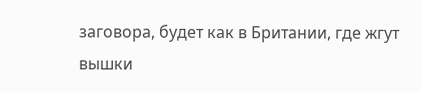заговора, будет как в Британии, где жгут вышки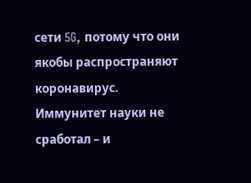сети 5G, потому что они якобы распространяют коронавирус. Иммунитет науки не сработал – и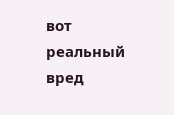вот реальный вред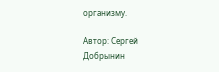организму.

Автор: Сергей Добрынин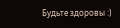Будьте здоровы :)